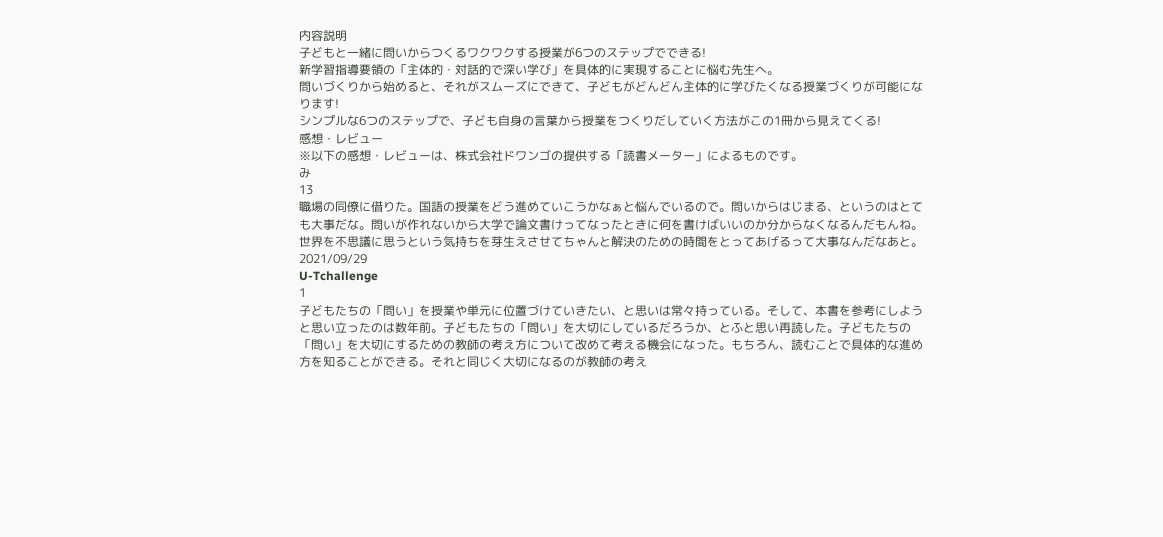内容説明
子どもと一緒に問いからつくるワクワクする授業が6つのステップでできる!
新学習指導要領の「主体的・対話的で深い学び」を具体的に実現することに悩む先生へ。
問いづくりから始めると、それがスムーズにできて、子どもがどんどん主体的に学びたくなる授業づくりが可能になります!
シンプルな6つのステップで、子ども自身の言葉から授業をつくりだしていく方法がこの1冊から見えてくる!
感想・レビュー
※以下の感想・レビューは、株式会社ドワンゴの提供する「読書メーター」によるものです。
み
13
職場の同僚に借りた。国語の授業をどう進めていこうかなぁと悩んでいるので。問いからはじまる、というのはとても大事だな。問いが作れないから大学で論文書けってなったときに何を書けばいいのか分からなくなるんだもんね。世界を不思議に思うという気持ちを芽生えさせてちゃんと解決のための時間をとってあげるって大事なんだなあと。2021/09/29
U-Tchallenge
1
子どもたちの「問い」を授業や単元に位置づけていきたい、と思いは常々持っている。そして、本書を参考にしようと思い立ったのは数年前。子どもたちの「問い」を大切にしているだろうか、とふと思い再読した。子どもたちの「問い」を大切にするための教師の考え方について改めて考える機会になった。もちろん、読むことで具体的な進め方を知ることができる。それと同じく大切になるのが教師の考え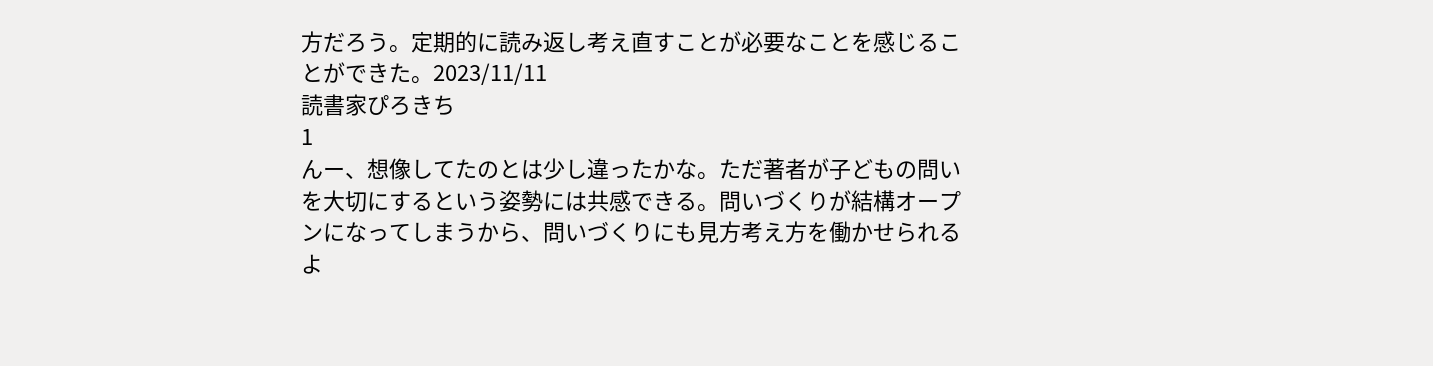方だろう。定期的に読み返し考え直すことが必要なことを感じることができた。2023/11/11
読書家ぴろきち
1
んー、想像してたのとは少し違ったかな。ただ著者が子どもの問いを大切にするという姿勢には共感できる。問いづくりが結構オープンになってしまうから、問いづくりにも見方考え方を働かせられるよ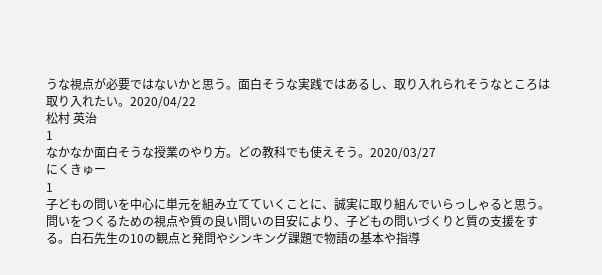うな視点が必要ではないかと思う。面白そうな実践ではあるし、取り入れられそうなところは取り入れたい。2020/04/22
松村 英治
1
なかなか面白そうな授業のやり方。どの教科でも使えそう。2020/03/27
にくきゅー
1
子どもの問いを中心に単元を組み立てていくことに、誠実に取り組んでいらっしゃると思う。問いをつくるための視点や質の良い問いの目安により、子どもの問いづくりと質の支援をする。白石先生の10の観点と発問やシンキング課題で物語の基本や指導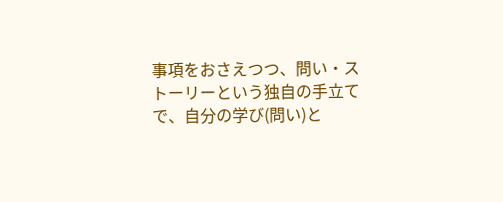事項をおさえつつ、問い・ストーリーという独自の手立てで、自分の学び(問い)と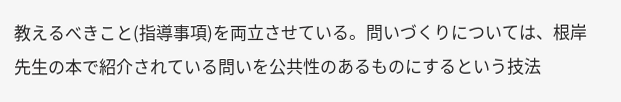教えるべきこと(指導事項)を両立させている。問いづくりについては、根岸先生の本で紹介されている問いを公共性のあるものにするという技法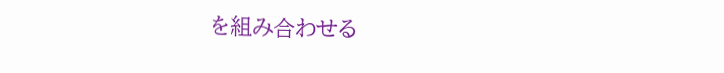を組み合わせる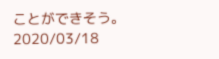ことができそう。2020/03/18